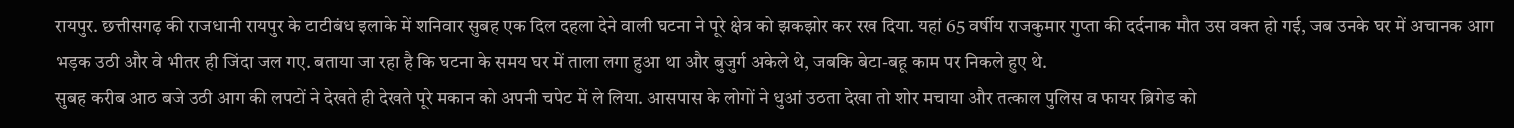रायपुर. छत्तीसगढ़ की राजधानी रायपुर के टाटीबंध इलाके में शनिवार सुबह एक दिल दहला देने वाली घटना ने पूरे क्षेत्र को झकझोर कर रख दिया. यहां 65 वर्षीय राजकुमार गुप्ता की दर्दनाक मौत उस वक्त हो गई, जब उनके घर में अचानक आग भड़क उठी और वे भीतर ही जिंदा जल गए. बताया जा रहा है कि घटना के समय घर में ताला लगा हुआ था और बुजुर्ग अकेले थे, जबकि बेटा-बहू काम पर निकले हुए थे.
सुबह करीब आठ बजे उठी आग की लपटों ने देखते ही देखते पूरे मकान को अपनी चपेट में ले लिया. आसपास के लोगों ने धुआं उठता देखा तो शोर मचाया और तत्काल पुलिस व फायर ब्रिगेड को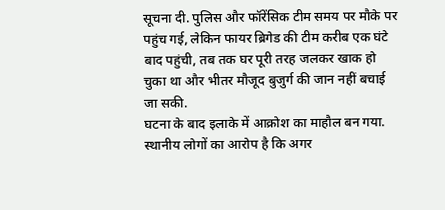सूचना दी. पुलिस और फॉरेंसिक टीम समय पर मौके पर पहुंच गई, लेकिन फायर ब्रिगेड की टीम करीब एक घंटे बाद पहुंची, तब तक घर पूरी तरह जलकर खाक हो चुका था और भीतर मौजूद बुजुर्ग की जान नहीं बचाई जा सकी.
घटना के बाद इलाके में आक्रोश का माहौल बन गया. स्थानीय लोगों का आरोप है कि अगर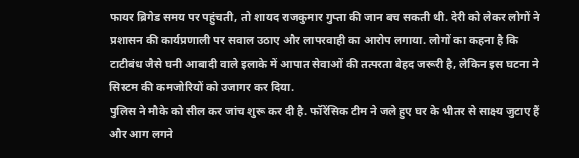फायर ब्रिगेड समय पर पहुंचती, तो शायद राजकुमार गुप्ता की जान बच सकती थी. देरी को लेकर लोगों ने प्रशासन की कार्यप्रणाली पर सवाल उठाए और लापरवाही का आरोप लगाया. लोगों का कहना है कि टाटीबंध जैसे घनी आबादी वाले इलाके में आपात सेवाओं की तत्परता बेहद जरूरी है, लेकिन इस घटना ने सिस्टम की कमजोरियों को उजागर कर दिया.
पुलिस ने मौके को सील कर जांच शुरू कर दी है. फॉरेंसिक टीम ने जले हुए घर के भीतर से साक्ष्य जुटाए हैं और आग लगने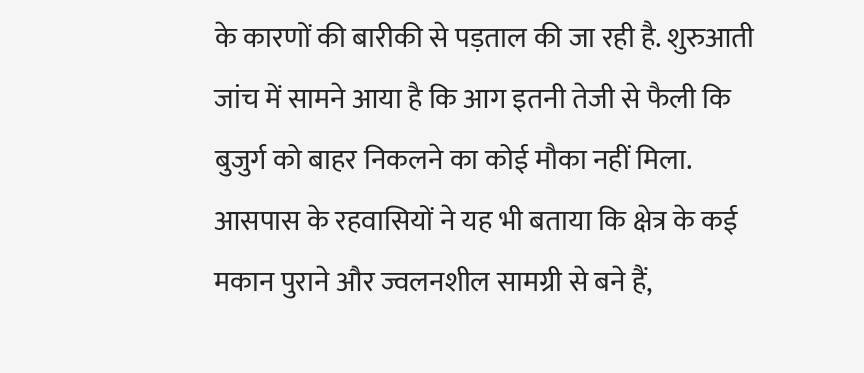के कारणों की बारीकी से पड़ताल की जा रही है. शुरुआती जांच में सामने आया है कि आग इतनी तेजी से फैली कि बुजुर्ग को बाहर निकलने का कोई मौका नहीं मिला. आसपास के रहवासियों ने यह भी बताया कि क्षेत्र के कई मकान पुराने और ज्वलनशील सामग्री से बने हैं,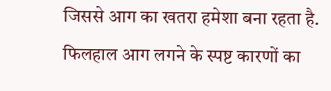जिससे आग का खतरा हमेशा बना रहता है.
फिलहाल आग लगने के स्पष्ट कारणों का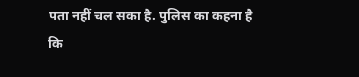पता नहीं चल सका है. पुलिस का कहना है कि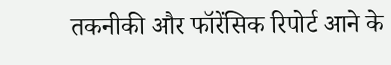तकनीकी और फॉरेंसिक रिपोर्ट आने के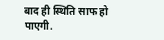बाद ही स्थिति साफ हो पाएगी.